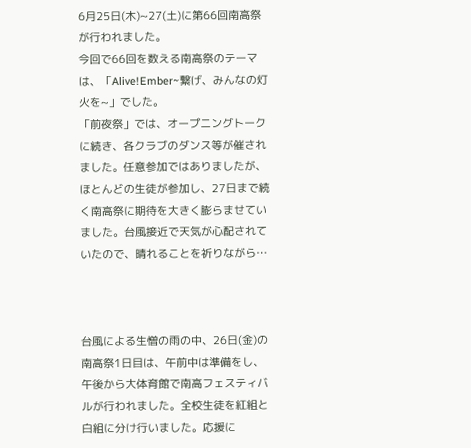6月25日(木)~27(土)に第66回南高祭が行われました。
今回で66回を数える南高祭のテーマは、「Alive!Ember~繋げ、みんなの灯火を~」でした。
「前夜祭」では、オープニングトークに続き、各クラブのダンス等が催されました。任意参加ではありましたが、ほとんどの生徒が参加し、27日まで続く南高祭に期待を大きく膨らませていました。台風接近で天気が心配されていたので、晴れることを祈りながら…



台風による生憎の雨の中、26日(金)の南高祭1日目は、午前中は準備をし、午後から大体育館で南高フェスティバルが行われました。全校生徒を紅組と白組に分け行いました。応援に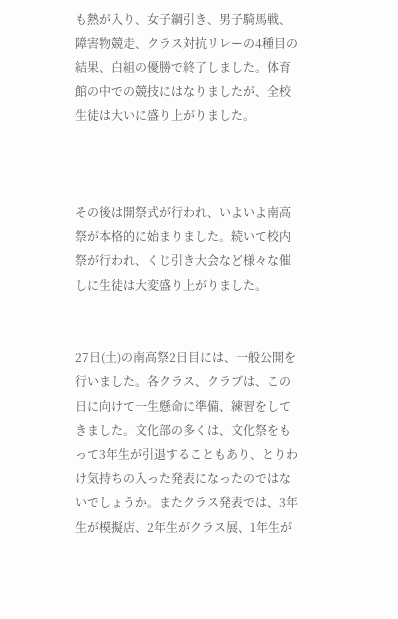も熱が入り、女子綱引き、男子騎馬戦、障害物競走、クラス対抗リレーの4種目の結果、白組の優勝で終了しました。体育館の中での競技にはなりましたが、全校生徒は大いに盛り上がりました。



その後は開祭式が行われ、いよいよ南高祭が本格的に始まりました。続いて校内祭が行われ、くじ引き大会など様々な催しに生徒は大変盛り上がりました。


27日(土)の南高祭2日目には、一般公開を行いました。各クラス、クラブは、この日に向けて一生懸命に準備、練習をしてきました。文化部の多くは、文化祭をもって3年生が引退することもあり、とりわけ気持ちの入った発表になったのではないでしょうか。またクラス発表では、3年生が模擬店、2年生がクラス展、1年生が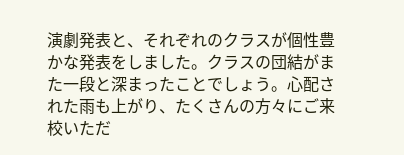演劇発表と、それぞれのクラスが個性豊かな発表をしました。クラスの団結がまた一段と深まったことでしょう。心配された雨も上がり、たくさんの方々にご来校いただ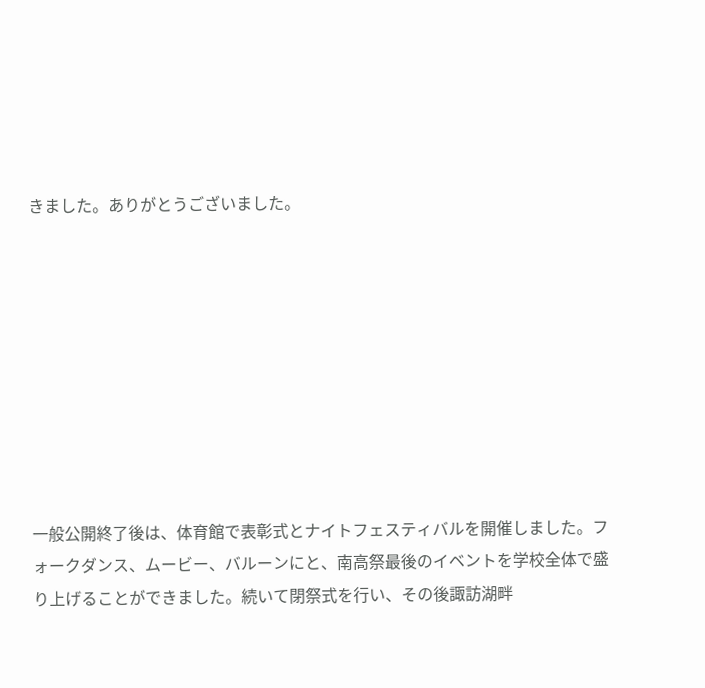きました。ありがとうございました。









一般公開終了後は、体育館で表彰式とナイトフェスティバルを開催しました。フォークダンス、ムービー、バルーンにと、南高祭最後のイベントを学校全体で盛り上げることができました。続いて閉祭式を行い、その後諏訪湖畔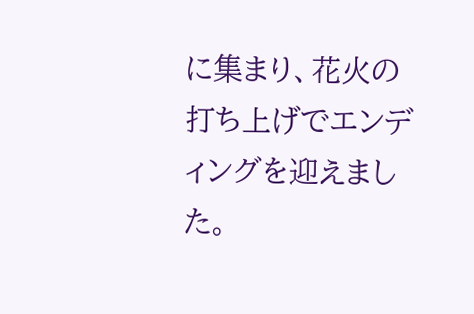に集まり、花火の打ち上げでエンディングを迎えました。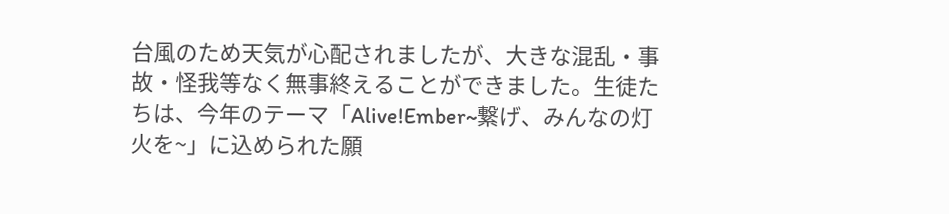台風のため天気が心配されましたが、大きな混乱・事故・怪我等なく無事終えることができました。生徒たちは、今年のテーマ「Alive!Ember~繋げ、みんなの灯火を~」に込められた願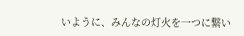いように、みんなの灯火を一つに繋い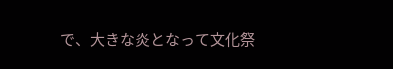で、大きな炎となって文化祭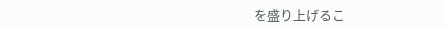を盛り上げるこ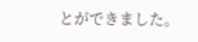とができました。